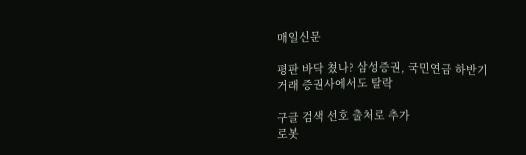매일신문

평판 바닥 쳤나? 삼성증권, 국민연금 하반기 거래 증권사에서도 탈락

구글 검색 선호 출처로 추가
로봇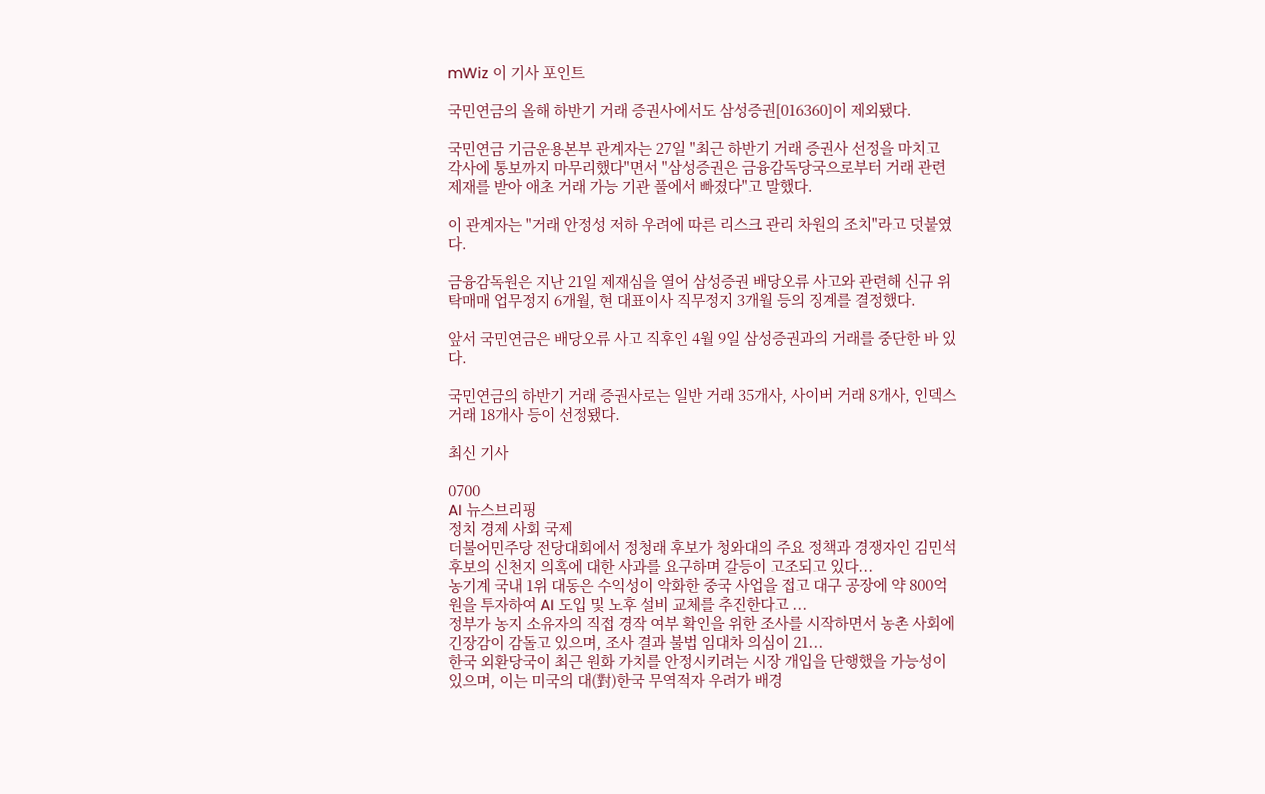mWiz 이 기사 포인트

국민연금의 올해 하반기 거래 증권사에서도 삼성증권[016360]이 제외됐다.

국민연금 기금운용본부 관계자는 27일 "최근 하반기 거래 증권사 선정을 마치고 각사에 통보까지 마무리했다"면서 "삼성증권은 금융감독당국으로부터 거래 관련 제재를 받아 애초 거래 가능 기관 풀에서 빠졌다"고 말했다.

이 관계자는 "거래 안정성 저하 우려에 따른 리스크 관리 차원의 조치"라고 덧붙였다.

금융감독원은 지난 21일 제재심을 열어 삼성증권 배당오류 사고와 관련해 신규 위탁매매 업무정지 6개월, 현 대표이사 직무정지 3개월 등의 징계를 결정했다.

앞서 국민연금은 배당오류 사고 직후인 4월 9일 삼성증권과의 거래를 중단한 바 있다.

국민연금의 하반기 거래 증권사로는 일반 거래 35개사, 사이버 거래 8개사, 인덱스 거래 18개사 등이 선정됐다.

최신 기사

0700
AI 뉴스브리핑
정치 경제 사회 국제
더불어민주당 전당대회에서 정청래 후보가 청와대의 주요 정책과 경쟁자인 김민석 후보의 신천지 의혹에 대한 사과를 요구하며 갈등이 고조되고 있다...
농기계 국내 1위 대동은 수익성이 악화한 중국 사업을 접고 대구 공장에 약 800억원을 투자하여 AI 도입 및 노후 설비 교체를 추진한다고 ...
정부가 농지 소유자의 직접 경작 여부 확인을 위한 조사를 시작하면서 농촌 사회에 긴장감이 감돌고 있으며, 조사 결과 불법 임대차 의심이 21...
한국 외환당국이 최근 원화 가치를 안정시키려는 시장 개입을 단행했을 가능성이 있으며, 이는 미국의 대(對)한국 무역적자 우려가 배경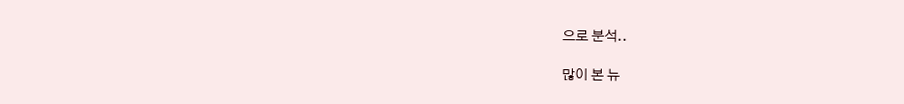으로 분석..

많이 본 뉴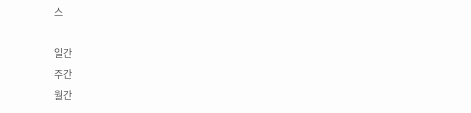스

일간
주간
월간